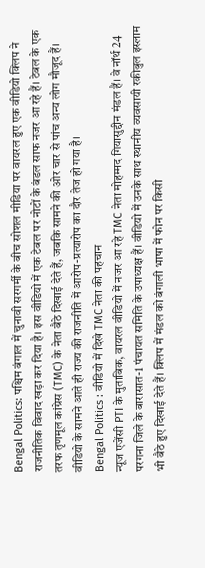Bengal Politics: पश्चिम बंगाल में चुनावी सरगर्मी के बीच सोशल मीडिया पर वायरल हुए एक वीडियो क्लिप ने राजनीतिक विवाद खड़ा कर दिया है। इस वीडियो में एक टेबल पर नोटों के बंडल साफ नजर आ रहे हैं। टेबल के एक तरफ तृणमूल कांग्रेस (TMC) के नेता बैठे दिखाई देते हैं, जबकि सामने की ओर चार से पांच अन्य लोग मौजूद हैं। वीडियो के सामने आते ही राज्य की राजनीति में आरोप-प्रत्यारोप का दौर तेज हो गया है।
Bengal Politics : वीडियो में दिखे TMC नेता की पहचान
न्यूज एजेंसी PTI के मुताबिक, वायरल वीडियो में नजर आ रहे TMC नेता मोहम्मद गियासुद्दीन मंडल हैं। वे नॉर्थ 24 परगना जिले के बारासात-1 पंचायत समिति के उपाध्यक्ष हैं। वीडियो में उनके साथ स्थानीय व्यवसायी रकीबुल इस्लाम भी बैठे हुए दिखाई देते हैं। क्लिप में मंडल को बंगाली भाषा में फोन पर किसी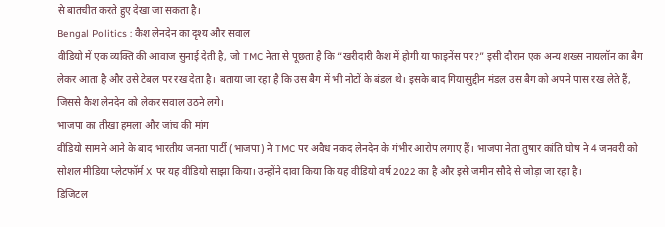से बातचीत करते हुए देखा जा सकता है।
Bengal Politics : कैश लेनदेन का दृश्य और सवाल
वीडियो में एक व्यक्ति की आवाज सुनाई देती है, जो TMC नेता से पूछता है कि “खरीदारी कैश में होगी या फाइनेंस पर?” इसी दौरान एक अन्य शख्स नायलॉन का बैग लेकर आता है और उसे टेबल पर रख देता है। बताया जा रहा है कि उस बैग में भी नोटों के बंडल थे। इसके बाद गियासुद्दीन मंडल उस बैग को अपने पास रख लेते हैं, जिससे कैश लेनदेन को लेकर सवाल उठने लगे।
भाजपा का तीखा हमला और जांच की मांग
वीडियो सामने आने के बाद भारतीय जनता पार्टी (भाजपा) ने TMC पर अवैध नकद लेनदेन के गंभीर आरोप लगाए हैं। भाजपा नेता तुषार कांति घोष ने 4 जनवरी को सोशल मीडिया प्लेटफॉर्म X पर यह वीडियो साझा किया। उन्होंने दावा किया कि यह वीडियो वर्ष 2022 का है और इसे जमीन सौदे से जोड़ा जा रहा है।
डिजिटल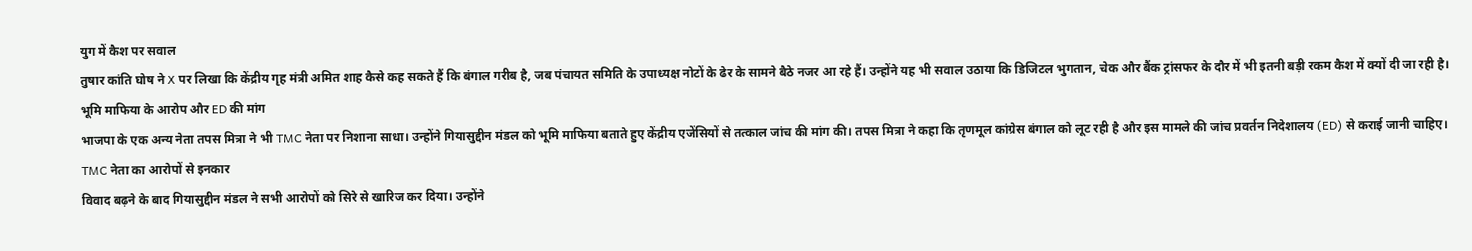युग में कैश पर सवाल
तुषार कांति घोष ने X पर लिखा कि केंद्रीय गृह मंत्री अमित शाह कैसे कह सकते हैं कि बंगाल गरीब है, जब पंचायत समिति के उपाध्यक्ष नोटों के ढेर के सामने बैठे नजर आ रहे हैं। उन्होंने यह भी सवाल उठाया कि डिजिटल भुगतान, चेक और बैंक ट्रांसफर के दौर में भी इतनी बड़ी रकम कैश में क्यों दी जा रही है।
भूमि माफिया के आरोप और ED की मांग
भाजपा के एक अन्य नेता तपस मित्रा ने भी TMC नेता पर निशाना साधा। उन्होंने गियासुद्दीन मंडल को भूमि माफिया बताते हुए केंद्रीय एजेंसियों से तत्काल जांच की मांग की। तपस मित्रा ने कहा कि तृणमूल कांग्रेस बंगाल को लूट रही है और इस मामले की जांच प्रवर्तन निदेशालय (ED) से कराई जानी चाहिए।
TMC नेता का आरोपों से इनकार
विवाद बढ़ने के बाद गियासुद्दीन मंडल ने सभी आरोपों को सिरे से खारिज कर दिया। उन्होंने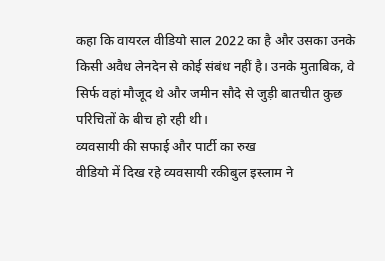कहा कि वायरल वीडियो साल 2022 का है और उसका उनके किसी अवैध लेनदेन से कोई संबंध नहीं है। उनके मुताबिक, वे सिर्फ वहां मौजूद थे और जमीन सौदे से जुड़ी बातचीत कुछ परिचितों के बीच हो रही थी।
व्यवसायी की सफाई और पार्टी का रुख
वीडियो में दिख रहे व्यवसायी रकीबुल इस्लाम ने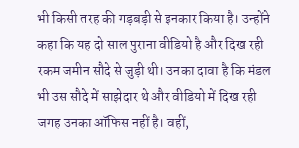भी किसी तरह की गड़बड़ी से इनकार किया है। उन्होंने कहा कि यह दो साल पुराना वीडियो है और दिख रही रकम जमीन सौदे से जुड़ी थी। उनका दावा है कि मंडल भी उस सौदे में साझेदार थे और वीडियो में दिख रही जगह उनका ऑफिस नहीं है। वहीं,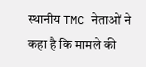स्थानीय TMC नेताओं ने कहा है कि मामले की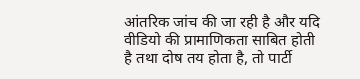आंतरिक जांच की जा रही है और यदि वीडियो की प्रामाणिकता साबित होती है तथा दोष तय होता है, तो पार्टी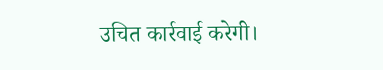उचित कार्रवाई करेगी।